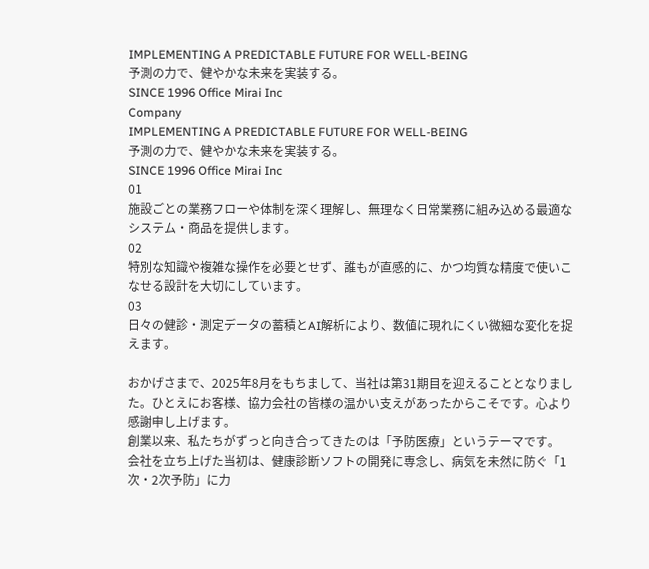IMPLEMENTING A PREDICTABLE FUTURE FOR WELL-BEING
予測の力で、健やかな未来を実装する。
SINCE 1996 Office Mirai Inc
Company
IMPLEMENTING A PREDICTABLE FUTURE FOR WELL-BEING
予測の力で、健やかな未来を実装する。
SINCE 1996 Office Mirai Inc
01
施設ごとの業務フローや体制を深く理解し、無理なく日常業務に組み込める最適なシステム・商品を提供します。
02
特別な知識や複雑な操作を必要とせず、誰もが直感的に、かつ均質な精度で使いこなせる設計を大切にしています。
03
日々の健診・測定データの蓄積とAI解析により、数値に現れにくい微細な変化を捉えます。

おかげさまで、2025年8月をもちまして、当社は第31期目を迎えることとなりました。ひとえにお客様、協力会社の皆様の温かい支えがあったからこそです。心より感謝申し上げます。
創業以来、私たちがずっと向き合ってきたのは「予防医療」というテーマです。
会社を立ち上げた当初は、健康診断ソフトの開発に専念し、病気を未然に防ぐ「1次・2次予防」に力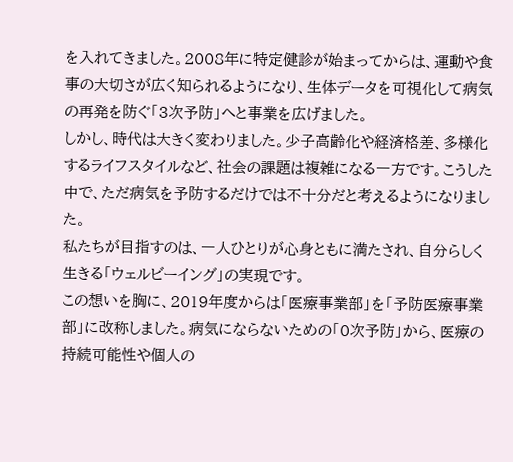を入れてきました。2008年に特定健診が始まってからは、運動や食事の大切さが広く知られるようになり、生体データを可視化して病気の再発を防ぐ「3次予防」へと事業を広げました。
しかし、時代は大きく変わりました。少子高齢化や経済格差、多様化するライフスタイルなど、社会の課題は複雑になる一方です。こうした中で、ただ病気を予防するだけでは不十分だと考えるようになりました。
私たちが目指すのは、一人ひとりが心身ともに満たされ、自分らしく生きる「ウェルビーイング」の実現です。
この想いを胸に、2019年度からは「医療事業部」を「予防医療事業部」に改称しました。病気にならないための「0次予防」から、医療の持続可能性や個人の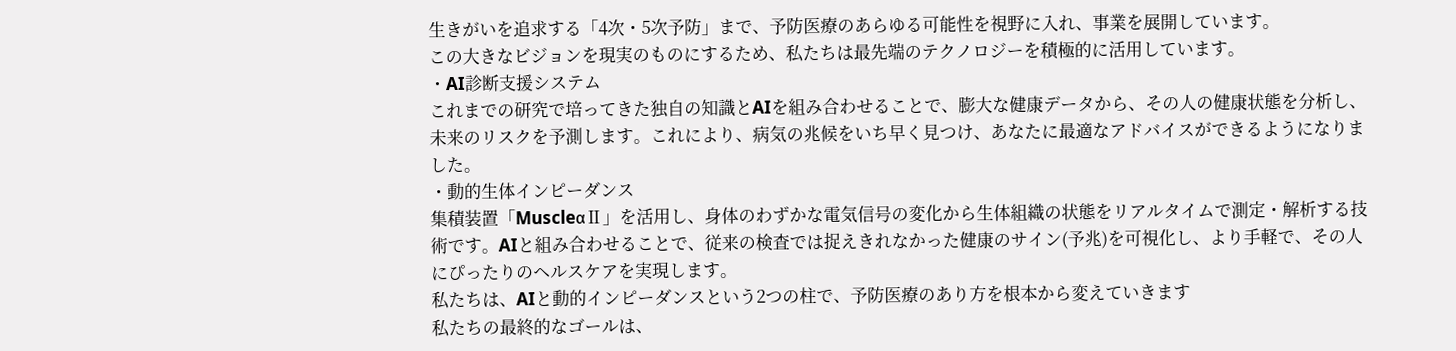生きがいを追求する「4次・5次予防」まで、予防医療のあらゆる可能性を視野に入れ、事業を展開しています。
この大きなビジョンを現実のものにするため、私たちは最先端のテクノロジーを積極的に活用しています。
・AI診断支援システム
これまでの研究で培ってきた独自の知識とAIを組み合わせることで、膨大な健康データから、その人の健康状態を分析し、未来のリスクを予測します。これにより、病気の兆候をいち早く見つけ、あなたに最適なアドバイスができるようになりました。
・動的生体インピーダンス
集積装置「MuscleαⅡ」を活用し、身体のわずかな電気信号の変化から生体組織の状態をリアルタイムで測定・解析する技術です。AIと組み合わせることで、従来の検査では捉えきれなかった健康のサイン(予兆)を可視化し、より手軽で、その人にぴったりのヘルスケアを実現します。
私たちは、AIと動的インピーダンスという2つの柱で、予防医療のあり方を根本から変えていきます
私たちの最終的なゴールは、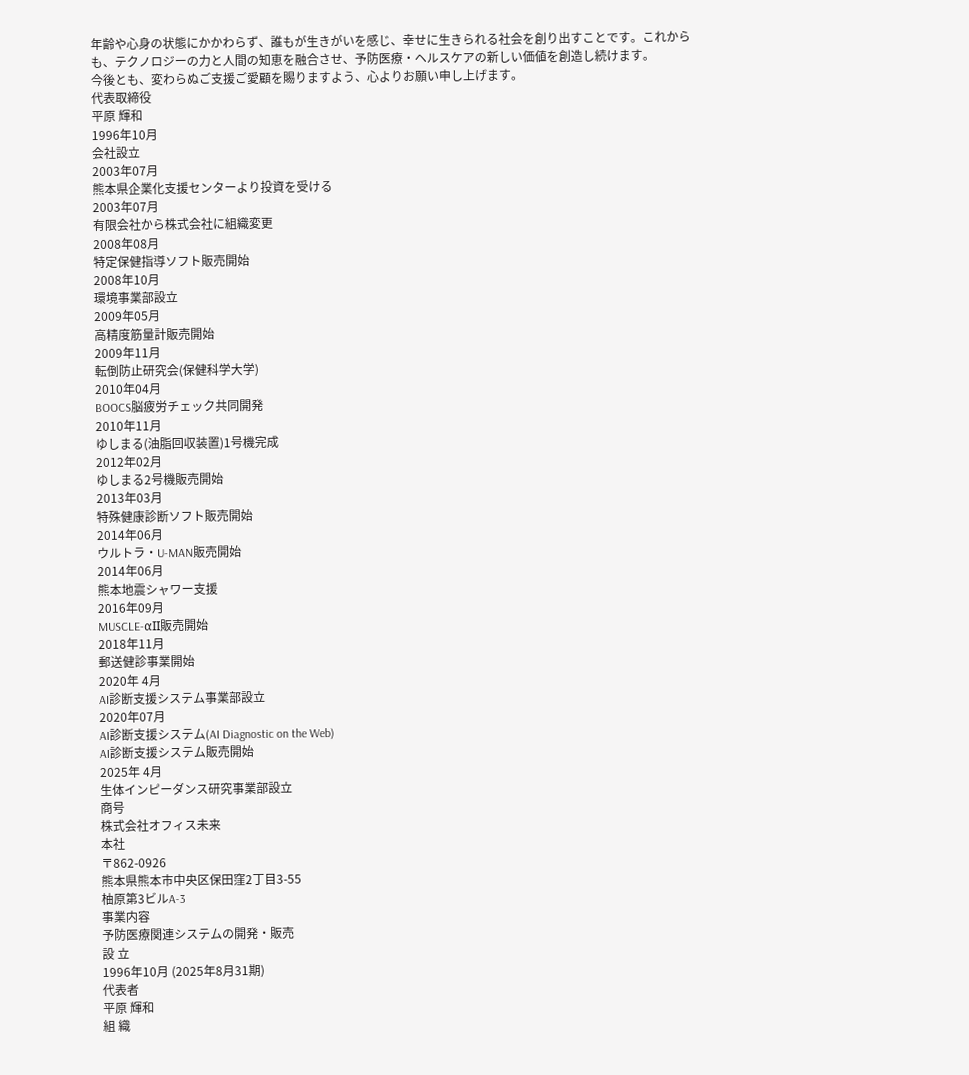年齢や心身の状態にかかわらず、誰もが生きがいを感じ、幸せに生きられる社会を創り出すことです。これからも、テクノロジーの力と人間の知恵を融合させ、予防医療・ヘルスケアの新しい価値を創造し続けます。
今後とも、変わらぬご支援ご愛顧を賜りますよう、心よりお願い申し上げます。
代表取締役
平原 輝和
1996年10月
会社設立
2003年07月
熊本県企業化支援センターより投資を受ける
2003年07月
有限会社から株式会社に組織変更
2008年08月
特定保健指導ソフト販売開始
2008年10月
環境事業部設立
2009年05月
高精度筋量計販売開始
2009年11月
転倒防止研究会(保健科学大学)
2010年04月
BOOCS脳疲労チェック共同開発
2010年11月
ゆしまる(油脂回収装置)1号機完成
2012年02月
ゆしまる2号機販売開始
2013年03月
特殊健康診断ソフト販売開始
2014年06月
ウルトラ・U-MAN販売開始
2014年06月
熊本地震シャワー支援
2016年09月
MUSCLE-αII販売開始
2018年11月
郵送健診事業開始
2020年 4月
AI診断支援システム事業部設立
2020年07月
AI診断支援システム(AI Diagnostic on the Web)
AI診断支援システム販売開始
2025年 4月
生体インピーダンス研究事業部設立
商号
株式会社オフィス未来
本社
〒862-0926
熊本県熊本市中央区保田窪2丁目3-55
柚原第3ビルA-3
事業内容
予防医療関連システムの開発・販売
設 立
1996年10月 (2025年8月31期)
代表者
平原 輝和
組 織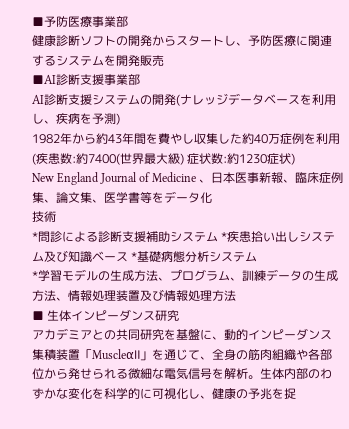■予防医療事業部
健康診断ソフトの開発からスタートし、予防医療に関連するシステムを開発販売
■AI診断支援事業部
AI診断支援システムの開発(ナレッジデータベースを利用し、疾病を予測)
1982年から約43年間を費やし収集した約40万症例を利用
(疾患数:約7400(世界最大級) 症状数:約1230症状)
New England Journal of Medicine 、日本医事新報、臨床症例集、論文集、医学書等をデータ化
技術
*問診による診断支援補助システム *疾患拾い出しシステム及び知識ベース *基礎病態分析システム
*学習モデルの生成方法、プログラム、訓練データの生成方法、情報処理装置及び情報処理方法
■ 生体インピーダンス研究
アカデミアとの共同研究を基盤に、動的インピーダンス集積装置「MuscleαⅡ」を通じて、全身の筋肉組織や各部位から発せられる微細な電気信号を解析。生体内部のわずかな変化を科学的に可視化し、健康の予兆を捉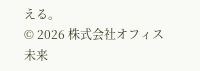える。
© 2026 株式会社オフィス未来